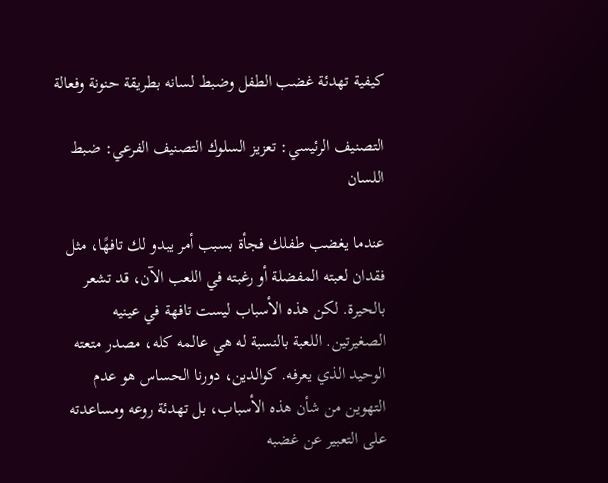كيفية تهدئة غضب الطفل وضبط لسانه بطريقة حنونة وفعالة

التصنيف الرئيسي: تعزيز السلوك التصنيف الفرعي: ضبط اللسان

عندما يغضب طفلك فجأة بسبب أمر يبدو لك تافهًا، مثل فقدان لعبته المفضلة أو رغبته في اللعب الآن، قد تشعر بالحيرة. لكن هذه الأسباب ليست تافهة في عينيه الصغيرتين. اللعبة بالنسبة له هي عالمه كله، مصدر متعته الوحيد الذي يعرفه. كوالدين، دورنا الحساس هو عدم التهوين من شأن هذه الأسباب، بل تهدئة روعه ومساعدته على التعبير عن غضبه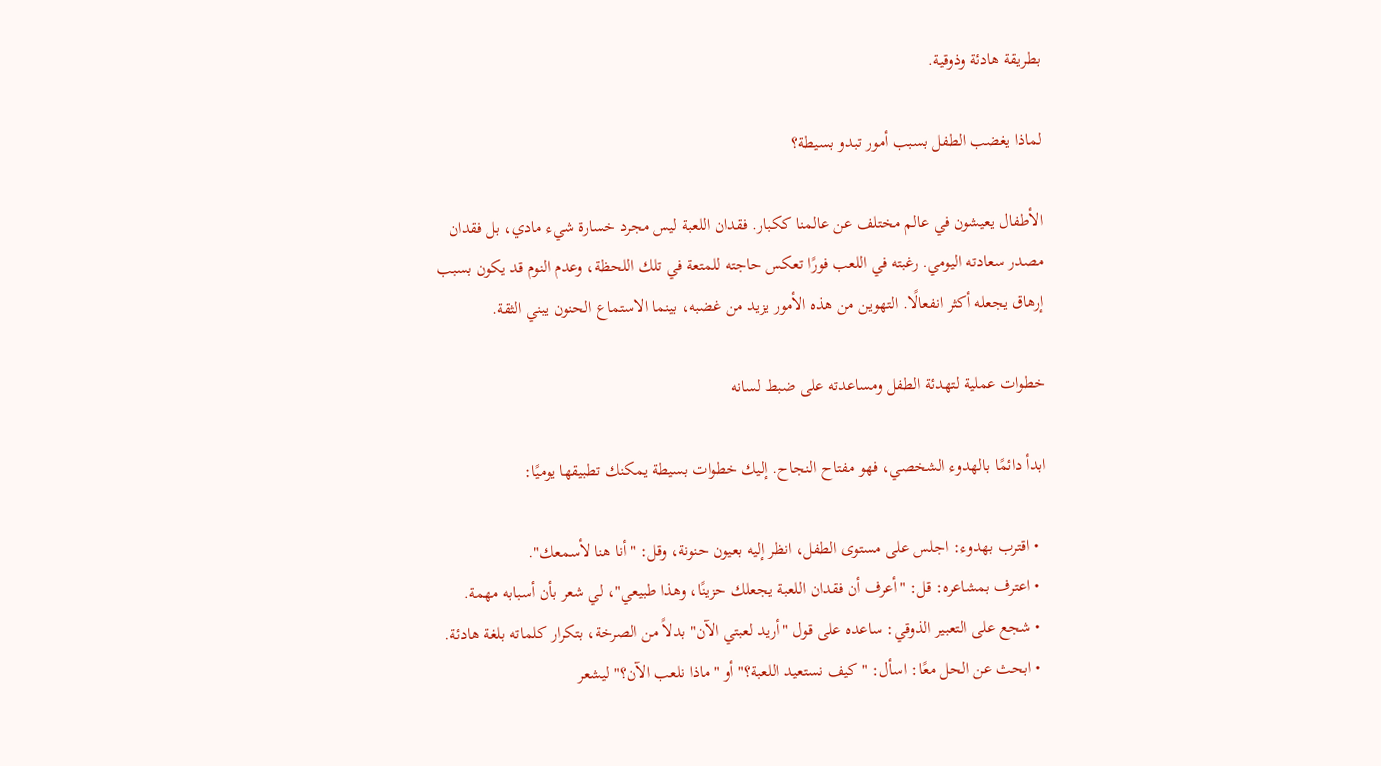بطريقة هادئة وذوقية.

لماذا يغضب الطفل بسبب أمور تبدو بسيطة؟

الأطفال يعيشون في عالم مختلف عن عالمنا ككبار. فقدان اللعبة ليس مجرد خسارة شيء مادي، بل فقدان مصدر سعادته اليومي. رغبته في اللعب فورًا تعكس حاجته للمتعة في تلك اللحظة، وعدم النوم قد يكون بسبب إرهاق يجعله أكثر انفعالًا. التهوين من هذه الأمور يزيد من غضبه، بينما الاستماع الحنون يبني الثقة.

خطوات عملية لتهدئة الطفل ومساعدته على ضبط لسانه

ابدأ دائمًا بالهدوء الشخصي، فهو مفتاح النجاح. إليك خطوات بسيطة يمكنك تطبيقها يوميًا:

  • اقترب بهدوء: اجلس على مستوى الطفل، انظر إليه بعيون حنونة، وقل: "أنا هنا لأسمعك".
  • اعترف بمشاعره: قل: "أعرف أن فقدان اللعبة يجعلك حزينًا، وهذا طبيعي"، لي شعر بأن أسبابه مهمة.
  • شجع على التعبير الذوقي: ساعده على قول "أريد لعبتي الآن" بدلاً من الصرخة، بتكرار كلماته بلغة هادئة.
  • ابحث عن الحل معًا: اسأل: "كيف نستعيد اللعبة؟" أو "ماذا نلعب الآن؟" ليشعر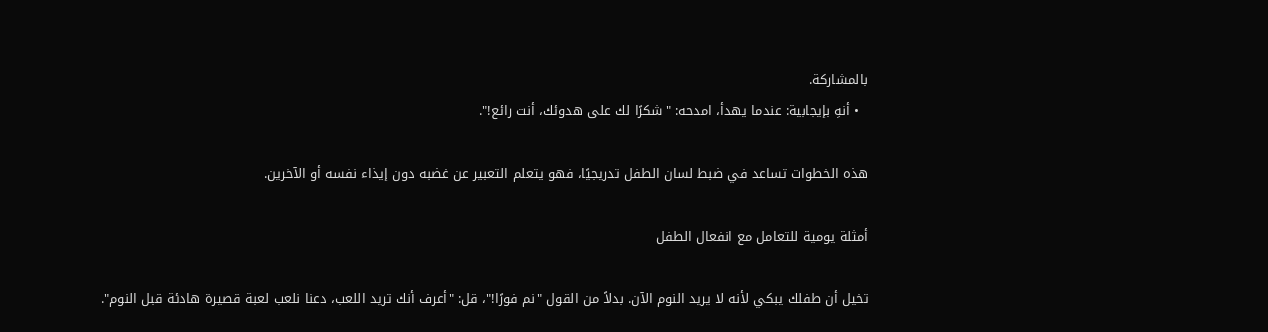بالمشاركة.
  • أنهِ بإيجابية: عندما يهدأ، امدحه: "شكرًا لك على هدوئك، أنت رائع!".

هذه الخطوات تساعد في ضبط لسان الطفل تدريجيًا، فهو يتعلم التعبير عن غضبه دون إيذاء نفسه أو الآخرين.

أمثلة يومية للتعامل مع انفعال الطفل

تخيل أن طفلك يبكي لأنه لا يريد النوم الآن. بدلاً من القول "نم فورًا!"، قل: "أعرف أنك تريد اللعب، دعنا نلعب لعبة قصيرة هادئة قبل النوم".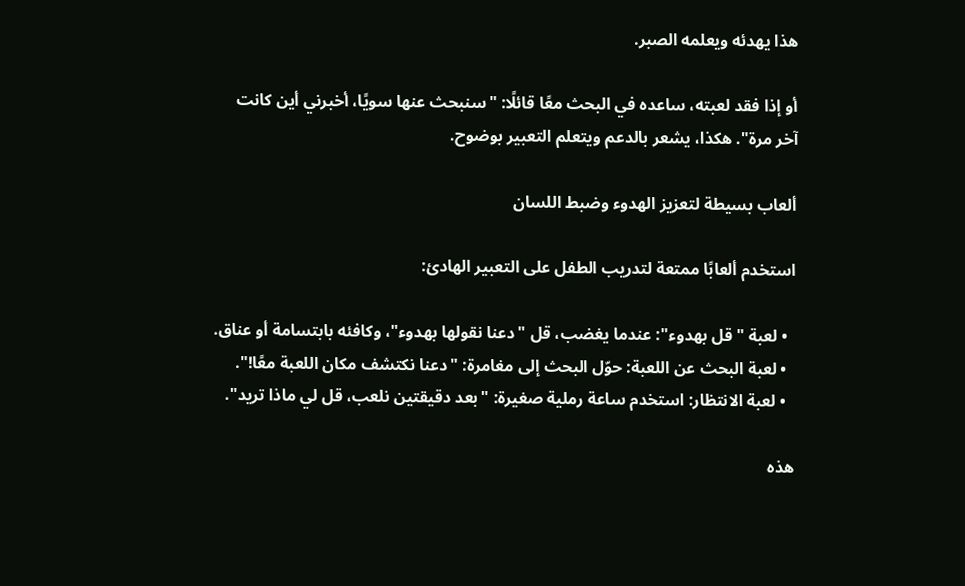هذا يهدئه ويعلمه الصبر.

أو إذا فقد لعبته، ساعده في البحث معًا قائلًا: "سنبحث عنها سويًا، أخبرني أين كانت آخر مرة". هكذا، يشعر بالدعم ويتعلم التعبير بوضوح.

ألعاب بسيطة لتعزيز الهدوء وضبط اللسان

استخدم ألعابًا ممتعة لتدريب الطفل على التعبير الهادئ:

  • لعبة "قل بهدوء": عندما يغضب، قل "دعنا نقولها بهدوء"، وكافئه بابتسامة أو عناق.
  • لعبة البحث عن اللعبة: حوّل البحث إلى مغامرة: "دعنا نكتشف مكان اللعبة معًا!".
  • لعبة الانتظار: استخدم ساعة رملية صغيرة: "بعد دقيقتين نلعب، قل لي ماذا تريد".

هذه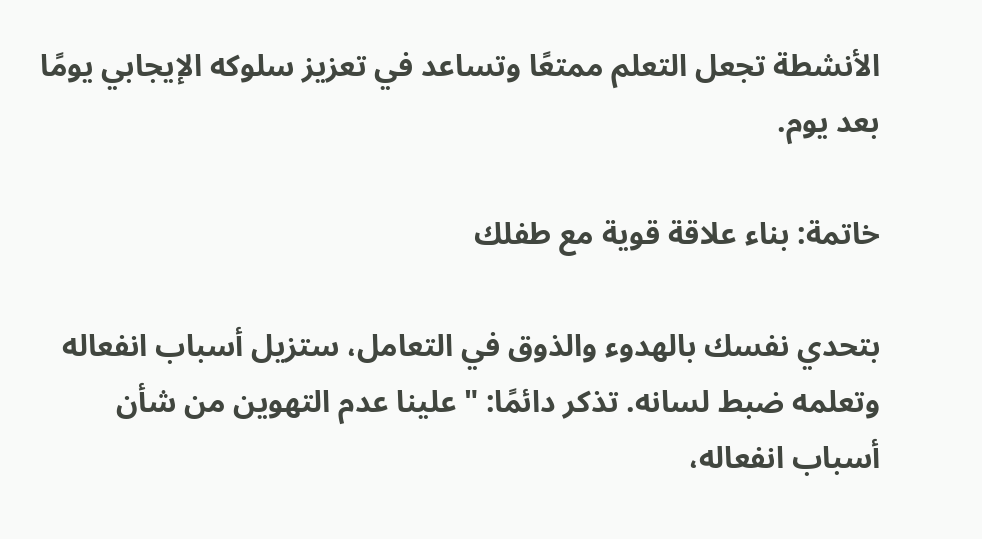الأنشطة تجعل التعلم ممتعًا وتساعد في تعزيز سلوكه الإيجابي يومًا بعد يوم.

خاتمة: بناء علاقة قوية مع طفلك

بتحدي نفسك بالهدوء والذوق في التعامل، ستزيل أسباب انفعاله وتعلمه ضبط لسانه. تذكر دائمًا: "علينا عدم التهوين من شأن أسباب انفعاله،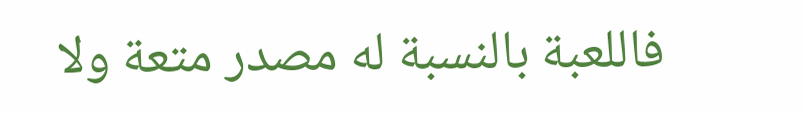فاللعبة بالنسبة له مصدر متعة ولا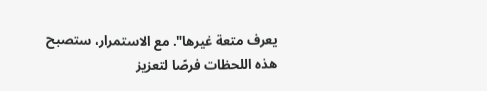يعرف متعة غيرها". مع الاستمرار، ستصبح هذه اللحظات فرصًا لتعزيز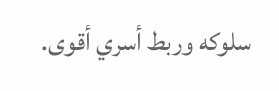سلوكه وربط أسري أقوى.